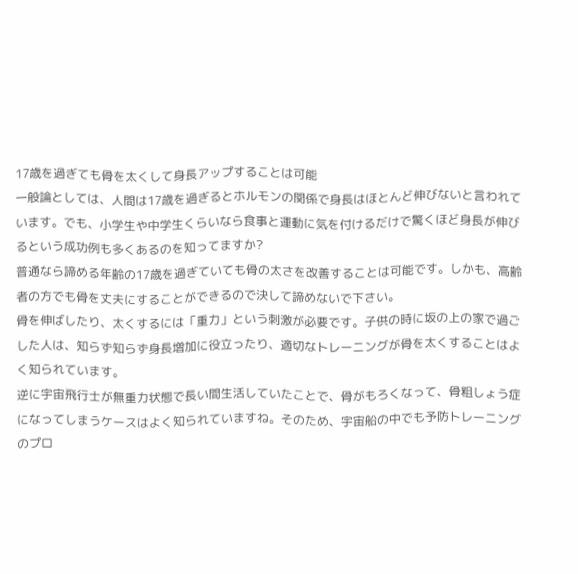17歳を過ぎても骨を太くして身長アップすることは可能
一般論としては、人間は17歳を過ぎるとホルモンの関係で身長はほとんど伸びないと言われています。でも、小学生や中学生くらいなら食事と運動に気を付けるだけで驚くほど身長が伸びるという成功例も多くあるのを知ってますか?
普通なら諦める年齢の17歳を過ぎていても骨の太さを改善することは可能です。しかも、高齢者の方でも骨を丈夫にすることができるので決して諦めないで下さい。
骨を伸ばしたり、太くするには「重力」という刺激が必要です。子供の時に坂の上の家で過ごした人は、知らず知らず身長増加に役立ったり、適切なトレーニングが骨を太くすることはよく知られています。
逆に宇宙飛行士が無重力状態で長い間生活していたことで、骨がもろくなって、骨粗しょう症になってしまうケースはよく知られていますね。そのため、宇宙船の中でも予防トレーニングのプロ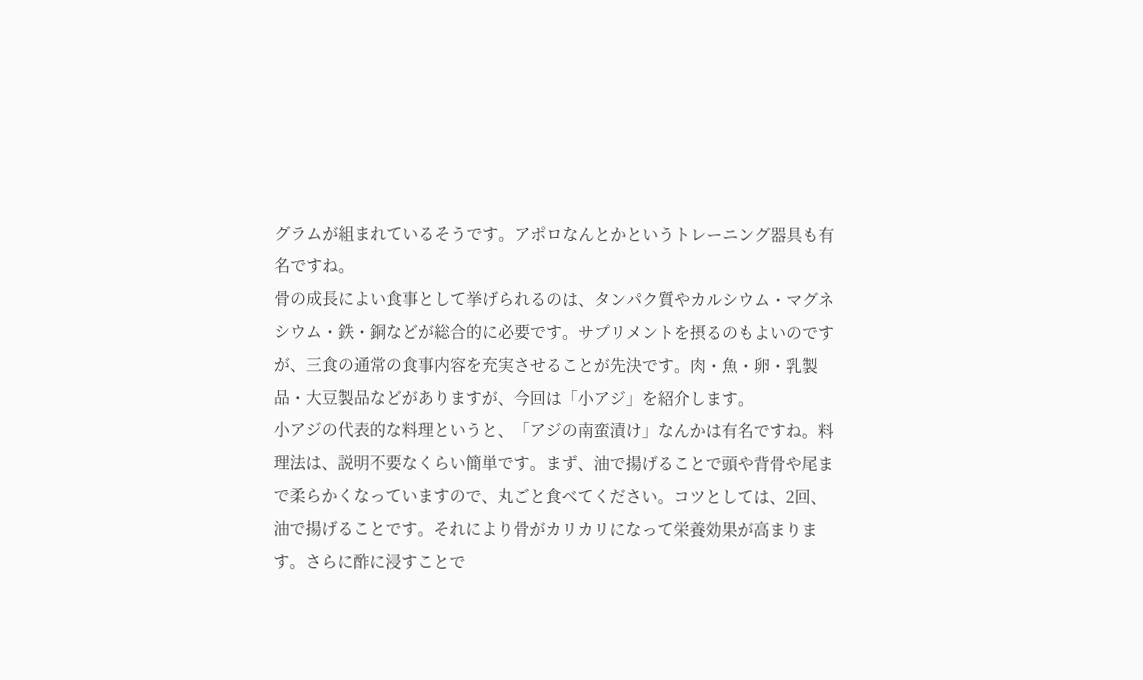グラムが組まれているそうです。アポロなんとかというトレーニング器具も有名ですね。
骨の成長によい食事として挙げられるのは、タンパク質やカルシウム・マグネシウム・鉄・銅などが総合的に必要です。サプリメントを摂るのもよいのですが、三食の通常の食事内容を充実させることが先決です。肉・魚・卵・乳製品・大豆製品などがありますが、今回は「小アジ」を紹介します。
小アジの代表的な料理というと、「アジの南蛮漬け」なんかは有名ですね。料理法は、説明不要なくらい簡単です。まず、油で揚げることで頭や背骨や尾まで柔らかくなっていますので、丸ごと食べてください。コツとしては、2回、油で揚げることです。それにより骨がカリカリになって栄養効果が高まります。さらに酢に浸すことで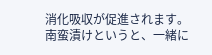消化吸収が促進されます。
南蛮漬けというと、一緒に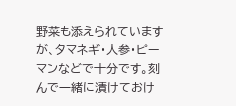野菜も添えられていますが、タマネギ・人参・ピーマンなどで十分です。刻んで一緒に漬けておけ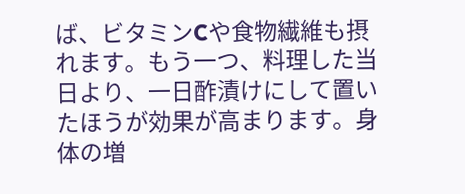ば、ビタミンCや食物繊維も摂れます。もう一つ、料理した当日より、一日酢漬けにして置いたほうが効果が高まります。身体の増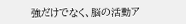強だけでなく、脳の活動ア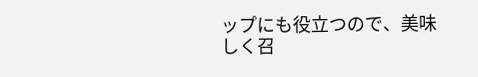ップにも役立つので、美味しく召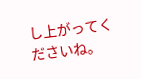し上がってくださいね。